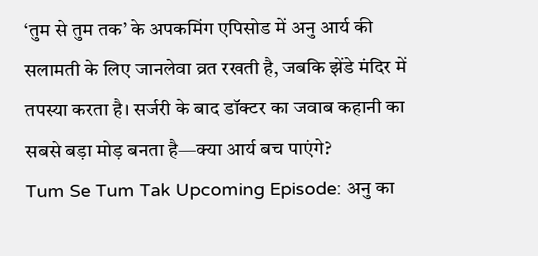‘तुम से तुम तक’ के अपकमिंग एपिसोड में अनु आर्य की सलामती के लिए जानलेवा व्रत रखती है, जबकि झेंडे मंदिर में तपस्या करता है। सर्जरी के बाद डॉक्टर का जवाब कहानी का सबसे बड़ा मोड़ बनता है—क्या आर्य बच पाएंगे?
Tum Se Tum Tak Upcoming Episode: अनु का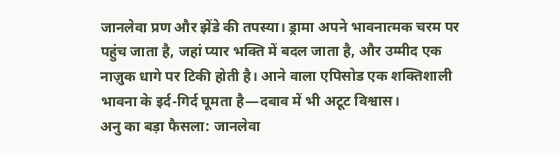जानलेवा प्रण और झेंडे की तपस्या। ड्रामा अपने भावनात्मक चरम पर पहुंच जाता है, जहां प्यार भक्ति में बदल जाता है, और उम्मीद एक नाज़ुक धागे पर टिकी होती है। आने वाला एपिसोड एक शक्तिशाली भावना के इर्द-गिर्द घूमता है—दबाव में भी अटूट विश्वास।
अनु का बड़ा फैसला: जानलेवा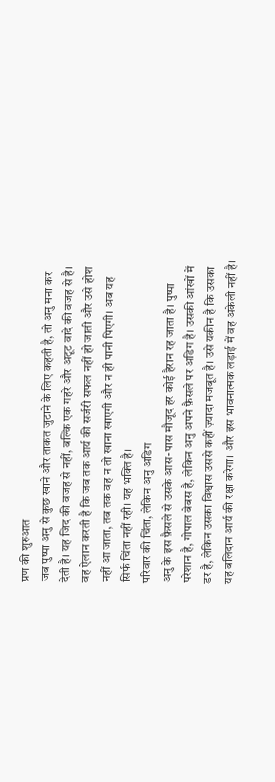प्रण की शुरुआत
जब पुष्पा अनु से कुछ खाने और ताकत जुटाने के लिए कहती है, तो अनु मना कर देती है। यह जिद की वजह से नहीं, बल्कि एक गहरे और अटूट वादे की वजह से है। वह ऐलान करती है कि जब तक आर्य की सर्जरी सफल नहीं हो जाती और उसे होश नहीं आ जाता, तब तक वह न तो खाना खाएगी और न ही पानी पिएगी। अब यह सिर्फ चिंता नहीं रही। यह भक्ति है।
परिवार की चिंता, लेकिन अनु अडिग
अनु के इस फ़ैसले से उसके आस-पास मौजूद हर कोई हैरान रह जाता है। पुष्पा परेशान है, गोपाल बेबस है, लेकिन अनु अपने फ़ैसले पर अडिग है। उसकी आंखों में डर है, लेकिन उसका विश्वास उससे कहीं ज़्यादा मजबूत है। उसे यकीन है कि उसका यह बलिदान आर्य की रक्षा करेगा। और इस भावनात्मक लड़ाई में वह अकेली नहीं है।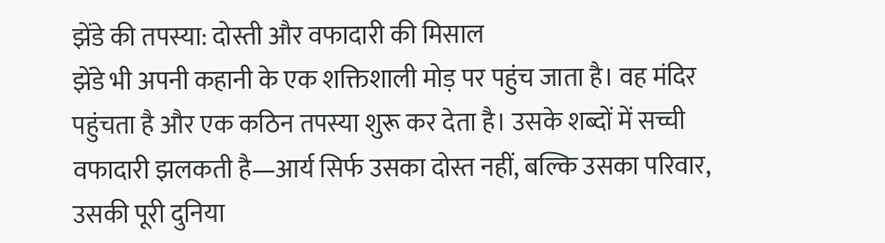झेंडे की तपस्या: दोस्ती और वफादारी की मिसाल
झेंडे भी अपनी कहानी के एक शक्तिशाली मोड़ पर पहुंच जाता है। वह मंदिर पहुंचता है और एक कठिन तपस्या शुरू कर देता है। उसके शब्दों में सच्ची वफादारी झलकती है—आर्य सिर्फ उसका दोस्त नहीं, बल्कि उसका परिवार, उसकी पूरी दुनिया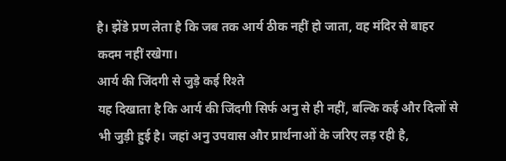है। झेंडे प्रण लेता है कि जब तक आर्य ठीक नहीं हो जाता, वह मंदिर से बाहर कदम नहीं रखेगा।
आर्य की जिंदगी से जुड़े कई रिश्ते
यह दिखाता है कि आर्य की जिंदगी सिर्फ अनु से ही नहीं, बल्कि कई और दिलों से भी जुड़ी हुई है। जहां अनु उपवास और प्रार्थनाओं के जरिए लड़ रही है,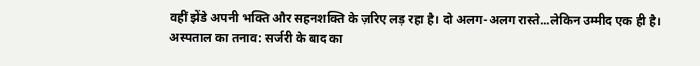वहीं झेंडे अपनी भक्ति और सहनशक्ति के ज़रिए लड़ रहा है। दो अलग-अलग रास्ते...लेकिन उम्मीद एक ही है।
अस्पताल का तनाव: सर्जरी के बाद का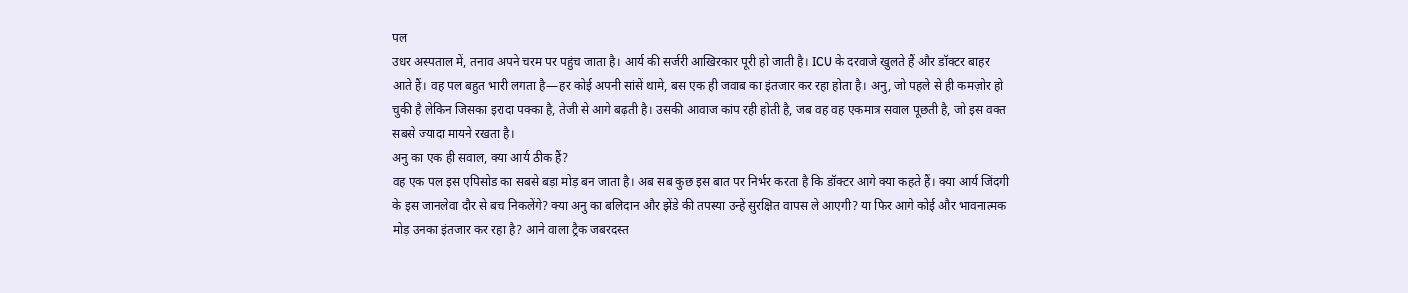पल
उधर अस्पताल में, तनाव अपने चरम पर पहुंच जाता है। आर्य की सर्जरी आखिरकार पूरी हो जाती है। ICU के दरवाजे खुलते हैं और डॉक्टर बाहर आते हैं। वह पल बहुत भारी लगता है—हर कोई अपनी सांसें थामे, बस एक ही जवाब का इंतजार कर रहा होता है। अनु, जो पहले से ही कमज़ोर हो चुकी है लेकिन जिसका इरादा पक्का है, तेजी से आगे बढ़ती है। उसकी आवाज कांप रही होती है, जब वह वह एकमात्र सवाल पूछती है, जो इस वक्त सबसे ज्यादा मायने रखता है।
अनु का एक ही सवाल, क्या आर्य ठीक हैं?
वह एक पल इस एपिसोड का सबसे बड़ा मोड़ बन जाता है। अब सब कुछ इस बात पर निर्भर करता है कि डॉक्टर आगे क्या कहते हैं। क्या आर्य जिंदगी के इस जानलेवा दौर से बच निकलेंगे? क्या अनु का बलिदान और झेंडे की तपस्या उन्हें सुरक्षित वापस ले आएगी? या फिर आगे कोई और भावनात्मक मोड़ उनका इंतजार कर रहा है? आने वाला ट्रैक जबरदस्त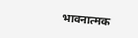भावनात्मक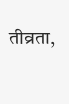तीव्रता,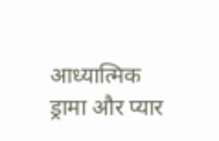आध्यात्मिक ड्रामा और प्यार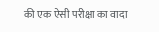की एक ऐसी परीक्षा का वादा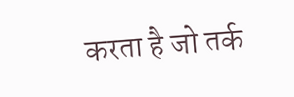करता है जो तर्क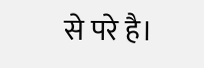से परे है।